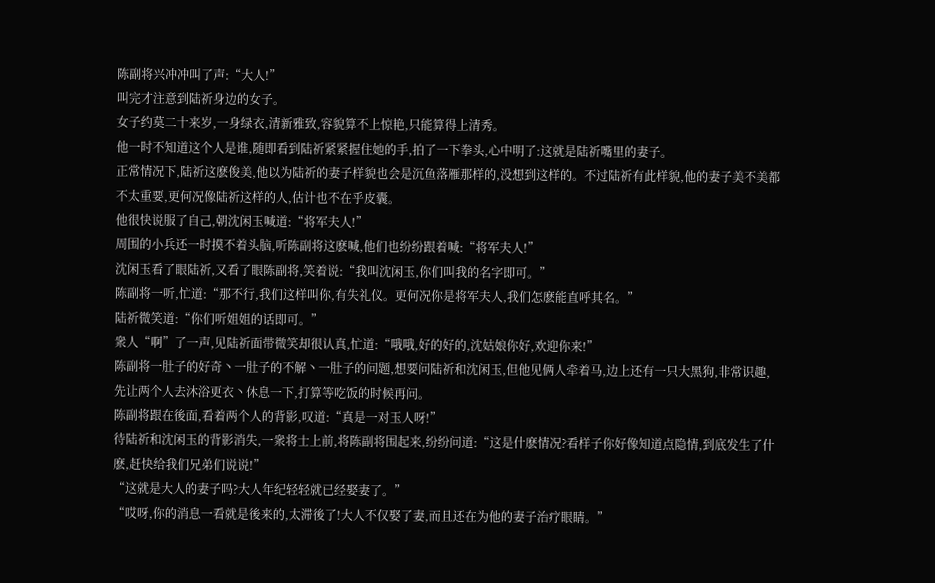陈副将兴冲冲叫了声:“大人!”
叫完才注意到陆祈身边的女子。
女子约莫二十来岁,一身绿衣,清新雅致,容貌算不上惊艳,只能算得上清秀。
他一时不知道这个人是谁,随即看到陆祈紧紧握住她的手,拍了一下拳头,心中明了:这就是陆祈嘴里的妻子。
正常情况下,陆祈这麽俊美,他以为陆祈的妻子样貌也会是沉鱼落雁那样的,没想到这样的。不过陆祈有此样貌,他的妻子美不美都不太重要,更何况像陆祈这样的人,估计也不在乎皮囊。
他很快说服了自己,朝沈闲玉喊道:“将军夫人!”
周围的小兵还一时摸不着头脑,听陈副将这麽喊,他们也纷纷跟着喊:“将军夫人!”
沈闲玉看了眼陆祈,又看了眼陈副将,笑着说:“我叫沈闲玉,你们叫我的名字即可。”
陈副将一听,忙道:“那不行,我们这样叫你,有失礼仪。更何况你是将军夫人,我们怎麽能直呼其名。”
陆祈微笑道:“你们听姐姐的话即可。”
衆人“啊”了一声,见陆祈面带微笑却很认真,忙道:“哦哦,好的好的,沈姑娘你好,欢迎你来!”
陈副将一肚子的好奇丶一肚子的不解丶一肚子的问题,想要问陆祈和沈闲玉,但他见俩人牵着马,边上还有一只大黑狗,非常识趣,先让两个人去沐浴更衣丶休息一下,打算等吃饭的时候再问。
陈副将跟在後面,看着两个人的背影,叹道:“真是一对玉人呀!”
待陆祈和沈闲玉的背影消失,一衆将士上前,将陈副将围起来,纷纷问道:“这是什麽情况?看样子你好像知道点隐情,到底发生了什麽,赶快给我们兄弟们说说!”
“这就是大人的妻子吗?大人年纪轻轻就已经娶妻了。”
“哎呀,你的消息一看就是後来的,太滞後了!大人不仅娶了妻,而且还在为他的妻子治疗眼睛。”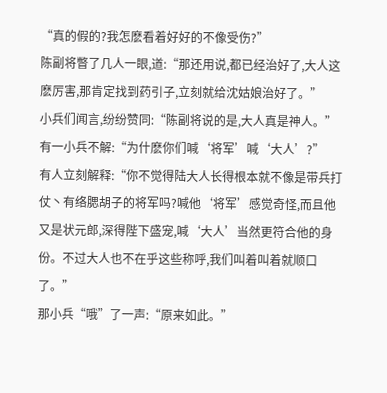“真的假的?我怎麽看着好好的不像受伤?”
陈副将瞥了几人一眼,道:“那还用说,都已经治好了,大人这麽厉害,那肯定找到药引子,立刻就给沈姑娘治好了。”
小兵们闻言,纷纷赞同:“陈副将说的是,大人真是神人。”
有一小兵不解:“为什麽你们喊‘将军’喊‘大人’?”
有人立刻解释:“你不觉得陆大人长得根本就不像是带兵打仗丶有络腮胡子的将军吗?喊他‘将军’感觉奇怪,而且他又是状元郎,深得陛下盛宠,喊‘大人’当然更符合他的身份。不过大人也不在乎这些称呼,我们叫着叫着就顺口了。”
那小兵“哦”了一声:“原来如此。”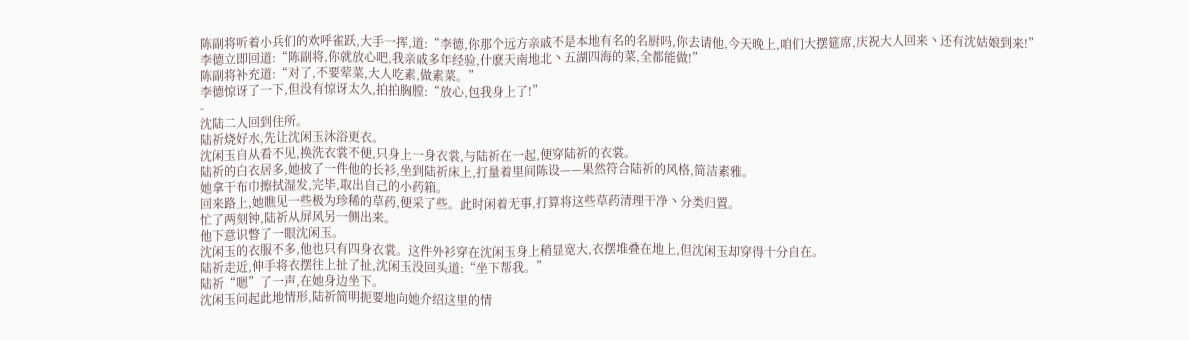陈副将听着小兵们的欢呼雀跃,大手一挥,道:“李德,你那个远方亲戚不是本地有名的名厨吗,你去请他,今天晚上,咱们大摆筵席,庆祝大人回来丶还有沈姑娘到来!”
李德立即回道:“陈副将,你就放心吧,我亲戚多年经验,什麽天南地北丶五湖四海的菜,全都能做!”
陈副将补充道:“对了,不要荤菜,大人吃素,做素菜。”
李德惊讶了一下,但没有惊讶太久,拍拍胸膛:“放心,包我身上了!”
-
沈陆二人回到住所。
陆祈烧好水,先让沈闲玉沐浴更衣。
沈闲玉自从看不见,换洗衣裳不便,只身上一身衣裳,与陆祈在一起,便穿陆祈的衣裳。
陆祈的白衣居多,她披了一件他的长衫,坐到陆祈床上,打量着里间陈设——果然符合陆祈的风格,简洁素雅。
她拿干布巾擦拭湿发,完毕,取出自己的小药箱。
回来路上,她瞧见一些极为珍稀的草药,便采了些。此时闲着无事,打算将这些草药清理干净丶分类归置。
忙了两刻钟,陆祈从屏风另一侧出来。
他下意识瞥了一眼沈闲玉。
沈闲玉的衣服不多,他也只有四身衣裳。这件外衫穿在沈闲玉身上稍显宽大,衣摆堆叠在地上,但沈闲玉却穿得十分自在。
陆祈走近,伸手将衣摆往上扯了扯,沈闲玉没回头道:“坐下帮我。”
陆祈“嗯”了一声,在她身边坐下。
沈闲玉问起此地情形,陆祈简明扼要地向她介绍这里的情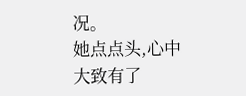况。
她点点头,心中大致有了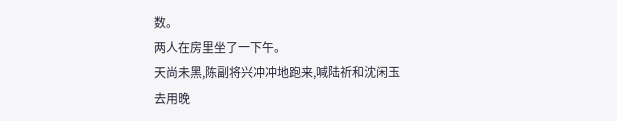数。
两人在房里坐了一下午。
天尚未黑,陈副将兴冲冲地跑来,喊陆祈和沈闲玉去用晚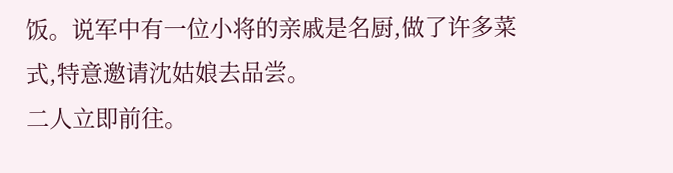饭。说军中有一位小将的亲戚是名厨,做了许多菜式,特意邀请沈姑娘去品尝。
二人立即前往。